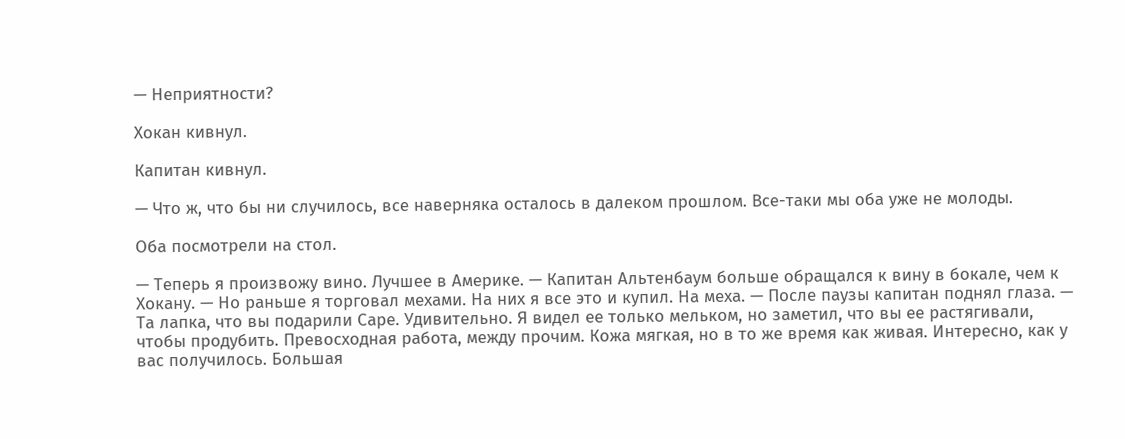— Неприятности?

Хокан кивнул.

Капитан кивнул.

— Что ж, что бы ни случилось, все наверняка осталось в далеком прошлом. Все-таки мы оба уже не молоды.

Оба посмотрели на стол.

— Теперь я произвожу вино. Лучшее в Америке. — Капитан Альтенбаум больше обращался к вину в бокале, чем к Хокану. — Но раньше я торговал мехами. На них я все это и купил. На меха. — После паузы капитан поднял глаза. — Та лапка, что вы подарили Саре. Удивительно. Я видел ее только мельком, но заметил, что вы ее растягивали, чтобы продубить. Превосходная работа, между прочим. Кожа мягкая, но в то же время как живая. Интересно, как у вас получилось. Большая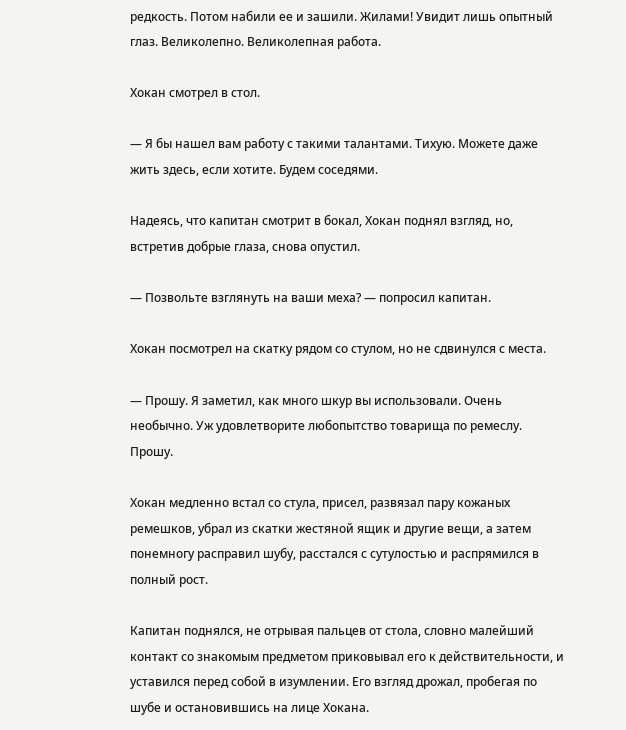редкость. Потом набили ее и зашили. Жилами! Увидит лишь опытный глаз. Великолепно. Великолепная работа.

Хокан смотрел в стол.

— Я бы нашел вам работу с такими талантами. Тихую. Можете даже жить здесь, если хотите. Будем соседями.

Надеясь, что капитан смотрит в бокал, Хокан поднял взгляд, но, встретив добрые глаза, снова опустил.

— Позвольте взглянуть на ваши меха? — попросил капитан.

Хокан посмотрел на скатку рядом со стулом, но не сдвинулся с места.

— Прошу. Я заметил, как много шкур вы использовали. Очень необычно. Уж удовлетворите любопытство товарища по ремеслу. Прошу.

Хокан медленно встал со стула, присел, развязал пару кожаных ремешков, убрал из скатки жестяной ящик и другие вещи, а затем понемногу расправил шубу, расстался с сутулостью и распрямился в полный рост.

Капитан поднялся, не отрывая пальцев от стола, словно малейший контакт со знакомым предметом приковывал его к действительности, и уставился перед собой в изумлении. Его взгляд дрожал, пробегая по шубе и остановившись на лице Хокана.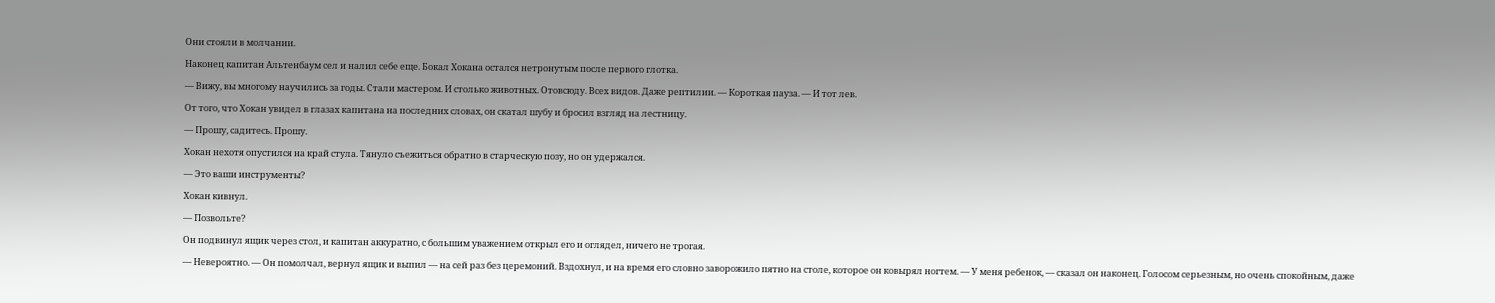Они стояли в молчании.

Наконец капитан Альтенбаум сел и налил себе еще. Бокал Хокана остался нетронутым после первого глотка.

— Вижу, вы многому научились за годы. Стали мастером. И столько животных. Отовсюду. Всех видов. Даже рептилии. — Короткая пауза. — И тот лев.

От того, что Хокан увидел в глазах капитана на последних словах, он скатал шубу и бросил взгляд на лестницу.

— Прошу, садитесь. Прошу.

Хокан нехотя опустился на край стула. Тянуло съежиться обратно в старческую позу, но он удержался.

— Это ваши инструменты?

Хокан кивнул.

— Позвольте?

Он подвинул ящик через стол, и капитан аккуратно, с большим уважением открыл его и оглядел, ничего не трогая.

— Невероятно. — Он помолчал, вернул ящик и выпил — на сей раз без церемоний. Вздохнул, и на время его словно заворожило пятно на столе, которое он ковырял ногтем. — У меня ребенок, — сказал он наконец. Голосом серьезным, но очень спокойным, даже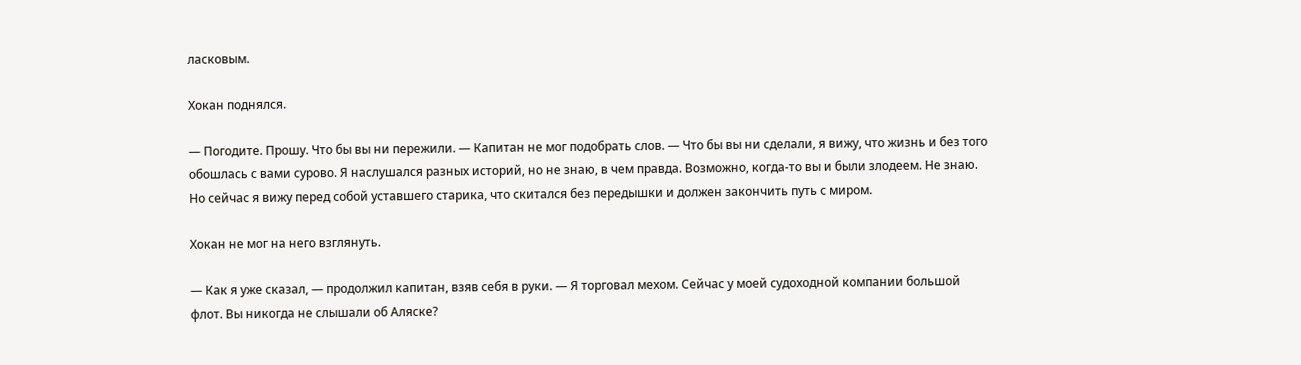ласковым.

Хокан поднялся.

— Погодите. Прошу. Что бы вы ни пережили. — Капитан не мог подобрать слов. — Что бы вы ни сделали, я вижу, что жизнь и без того обошлась с вами сурово. Я наслушался разных историй, но не знаю, в чем правда. Возможно, когда-то вы и были злодеем. Не знаю. Но сейчас я вижу перед собой уставшего старика, что скитался без передышки и должен закончить путь с миром.

Хокан не мог на него взглянуть.

— Как я уже сказал, — продолжил капитан, взяв себя в руки. — Я торговал мехом. Сейчас у моей судоходной компании большой флот. Вы никогда не слышали об Аляске?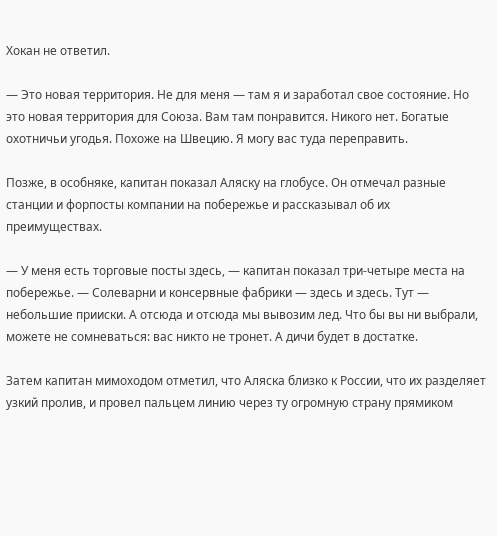Хокан не ответил.

— Это новая территория. Не для меня — там я и заработал свое состояние. Но это новая территория для Союза. Вам там понравится. Никого нет. Богатые охотничьи угодья. Похоже на Швецию. Я могу вас туда переправить.

Позже, в особняке, капитан показал Аляску на глобусе. Он отмечал разные станции и форпосты компании на побережье и рассказывал об их преимуществах.

— У меня есть торговые посты здесь, — капитан показал три-четыре места на побережье. — Солеварни и консервные фабрики — здесь и здесь. Тут — небольшие прииски. А отсюда и отсюда мы вывозим лед. Что бы вы ни выбрали, можете не сомневаться: вас никто не тронет. А дичи будет в достатке.

Затем капитан мимоходом отметил, что Аляска близко к России, что их разделяет узкий пролив, и провел пальцем линию через ту огромную страну прямиком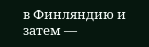в Финляндию и затем —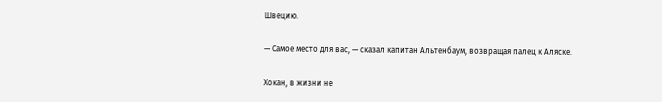Швецию.

— Самое место для вас, — сказал капитан Альтенбаум, возвращая палец к Аляске.

Хокан, в жизни не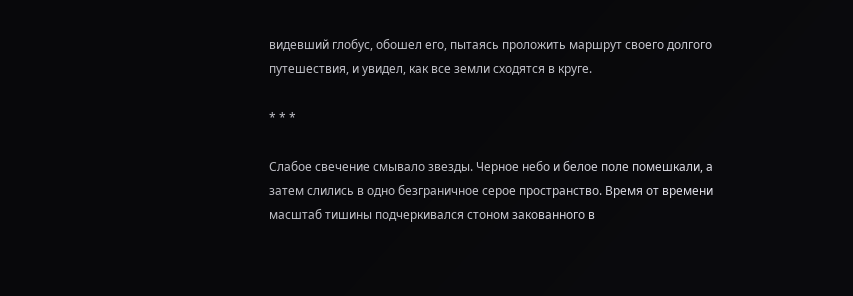видевший глобус, обошел его, пытаясь проложить маршрут своего долгого путешествия, и увидел, как все земли сходятся в круге.

* * *

Слабое свечение смывало звезды. Черное небо и белое поле помешкали, а затем слились в одно безграничное серое пространство. Время от времени масштаб тишины подчеркивался стоном закованного в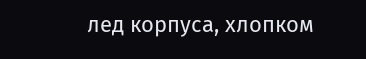лед корпуса, хлопком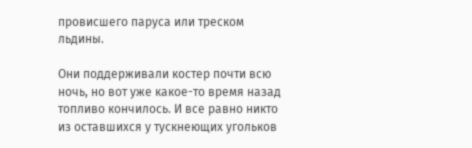провисшего паруса или треском льдины.

Они поддерживали костер почти всю ночь, но вот уже какое-то время назад топливо кончилось. И все равно никто из оставшихся у тускнеющих угольков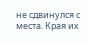не сдвинулся с места. Края их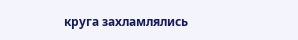круга захламлялись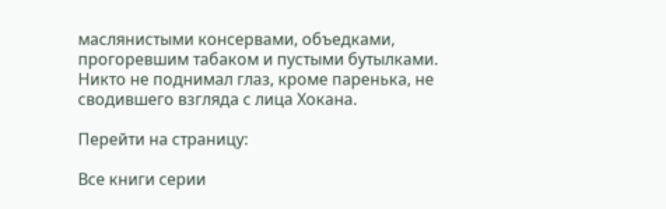маслянистыми консервами, объедками, прогоревшим табаком и пустыми бутылками. Никто не поднимал глаз, кроме паренька, не сводившего взгляда с лица Хокана.

Перейти на страницу:

Все книги серии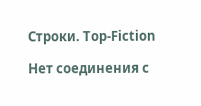Строки. Top-Fiction

Нет соединения с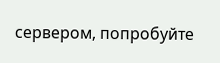сервером, попробуйте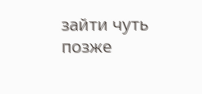зайти чуть позже